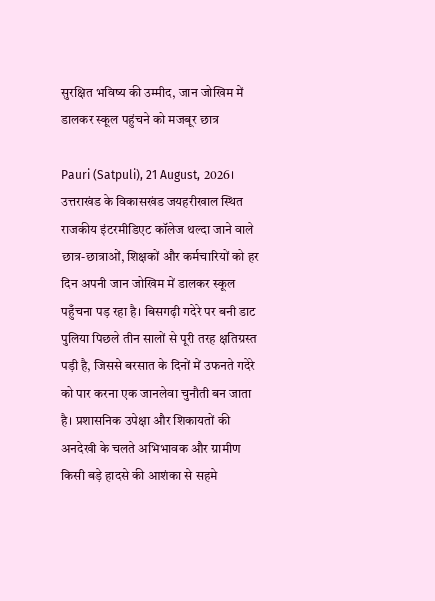सुरक्षित भविष्य की उम्मीद, जान जोखिम में डालकर स्कूल पहुंचने को मजबूर छात्र

Pauri (Satpuli), 21 August, 2026। उत्तराखंड के विकासखंड जयहरीखाल स्थित राजकीय इंटरमीडिएट कॉलेज थल्दा जाने वाले छात्र-छात्राओं, शिक्षकों और कर्मचारियों को हर दिन अपनी जान जोखिम में डालकर स्कूल पहुँचना पड़ रहा है। बिसगढ़ी गदेरे पर बनी डाट पुलिया पिछले तीन सालों से पूरी तरह क्षतिग्रस्त पड़ी है, जिससे बरसात के दिनों में उफनते गदेरे को पार करना एक जानलेवा चुनौती बन जाता है। प्रशासनिक उपेक्षा और शिकायतों की अनदेखी के चलते अभिभावक और ग्रामीण किसी बड़े हादसे की आशंका से सहमे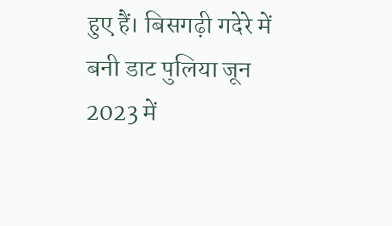हुए हैं। बिसगढ़ी गदेरे में बनी डाट पुलिया जून 2023 में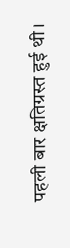पहली बार क्षतिग्रस्त हुई थी।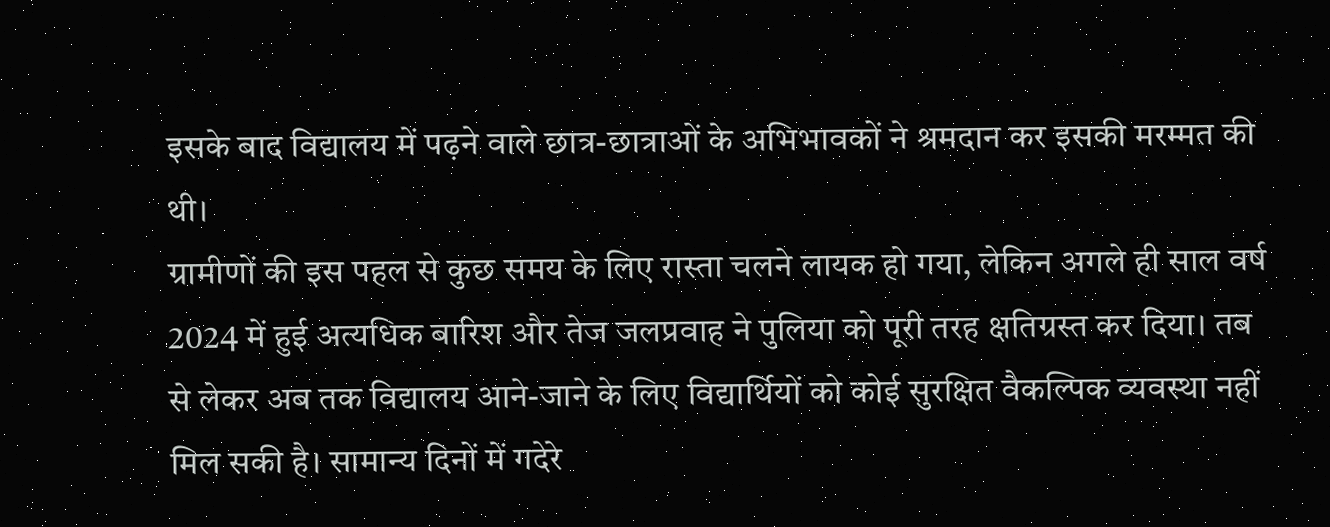इसके बाद विद्यालय में पढ़ने वाले छात्र-छात्राओं के अभिभावकों ने श्रमदान कर इसकी मरम्मत की थी।
ग्रामीणों की इस पहल से कुछ समय के लिए रास्ता चलने लायक हो गया, लेकिन अगले ही साल वर्ष 2024 में हुई अत्यधिक बारिश और तेज जलप्रवाह ने पुलिया को पूरी तरह क्षतिग्रस्त कर दिया। तब से लेकर अब तक विद्यालय आने-जाने के लिए विद्यार्थियों को कोई सुरक्षित वैकल्पिक व्यवस्था नहीं मिल सकी है। सामान्य दिनों में गदेरे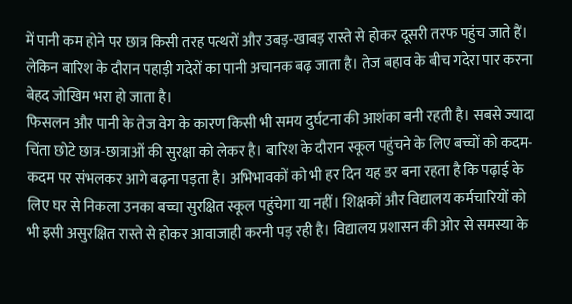में पानी कम होने पर छात्र किसी तरह पत्थरों और उबड़-खाबड़ रास्ते से होकर दूसरी तरफ पहुंच जाते हैं। लेकिन बारिश के दौरान पहाड़ी गदेरों का पानी अचानक बढ़ जाता है। तेज बहाव के बीच गदेरा पार करना बेहद जोखिम भरा हो जाता है।
फिसलन और पानी के तेज वेग के कारण किसी भी समय दुर्घटना की आशंका बनी रहती है। सबसे ज्यादा चिंता छोटे छात्र-छात्राओं की सुरक्षा को लेकर है। बारिश के दौरान स्कूल पहुंचने के लिए बच्चों को कदम-कदम पर संभलकर आगे बढ़ना पड़ता है। अभिभावकों को भी हर दिन यह डर बना रहता है कि पढ़ाई के लिए घर से निकला उनका बच्चा सुरक्षित स्कूल पहुंचेगा या नहीं। शिक्षकों और विद्यालय कर्मचारियों को भी इसी असुरक्षित रास्ते से होकर आवाजाही करनी पड़ रही है। विद्यालय प्रशासन की ओर से समस्या के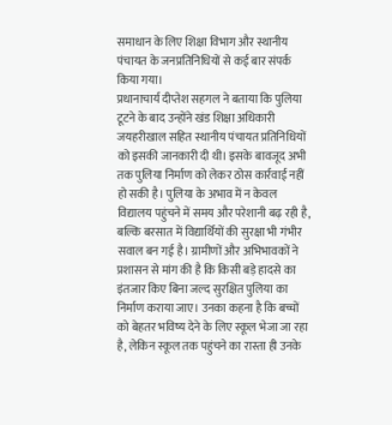समाधान के लिए शिक्षा विभाग और स्थानीय पंचायत के जनप्रतिनिधियों से कई बार संपर्क किया गया।
प्रधानाचार्य दीप्तेश सहगल ने बताया कि पुलिया टूटने के बाद उन्होंने खंड शिक्षा अधिकारी जयहरीखाल सहित स्थानीय पंचायत प्रतिनिधियों को इसकी जानकारी दी थी। इसके बावजूद अभी तक पुलिया निर्माण को लेकर ठोस कार्रवाई नहीं हो सकी है। पुलिया के अभाव में न केवल विद्यालय पहुंचने में समय और परेशानी बढ़ रही है, बल्कि बरसात में विद्यार्थियों की सुरक्षा भी गंभीर सवाल बन गई है। ग्रामीणों और अभिभावकों ने प्रशासन से मांग की है कि किसी बड़े हादसे का इंतजार किए बिना जल्द सुरक्षित पुलिया का निर्माण कराया जाए। उनका कहना है कि बच्चों को बेहतर भविष्य देने के लिए स्कूल भेजा जा रहा है, लेकिन स्कूल तक पहुंचने का रास्ता ही उनके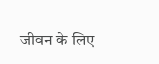जीवन के लिए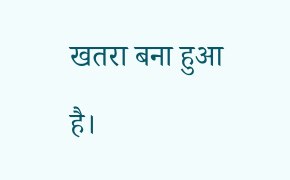खतरा बना हुआ है।